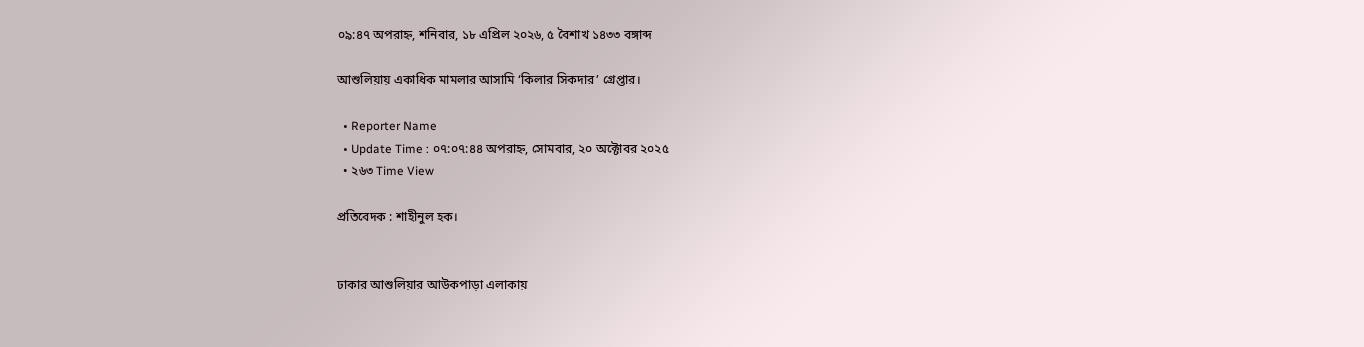০৯:৪৭ অপরাহ্ন, শনিবার, ১৮ এপ্রিল ২০২৬, ৫ বৈশাখ ১৪৩৩ বঙ্গাব্দ

আশুলিয়ায় একাধিক মামলার আসামি ‘কিলার সিকদার’ গ্রেপ্তার।

  • Reporter Name
  • Update Time : ০৭:০৭:৪৪ অপরাহ্ন, সোমবার, ২০ অক্টোবর ২০২৫
  • ২৬৩ Time View

প্রতিবেদক : শাহীনুল হক।


ঢাকার আশুলিয়ার আউকপাড়া এলাকায়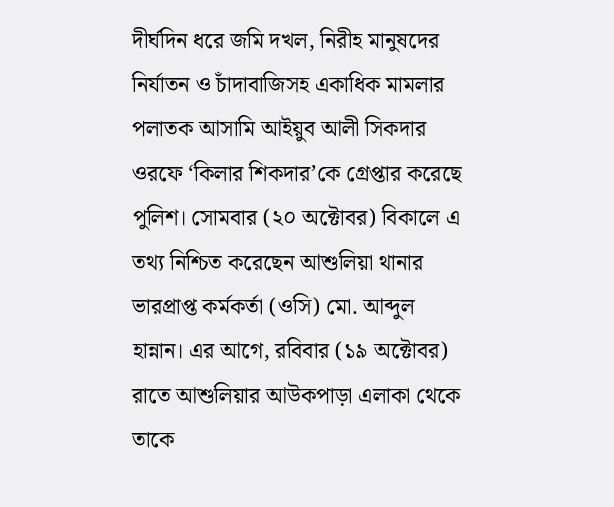দীর্ঘদিন ধরে জমি দখল, নিরীহ মানুষদের নির্যাতন ও চাঁদাবাজিসহ একাধিক মামলার পলাতক আসামি আইয়ুব আলী সিকদার ওরফে ‘কিলার শিকদার’কে গ্রেপ্তার করেছে পুলিশ। সোমবার (২০ অক্টোবর) বিকালে এ তথ্য নিশ্চিত করেছেন আশুলিয়া থানার ভারপ্রাপ্ত কর্মকর্তা (ওসি) মো. আব্দুল হান্নান। এর আগে, রবিবার (১৯ অক্টোবর) রাতে আশুলিয়ার আউকপাড়া এলাকা থেকে তাকে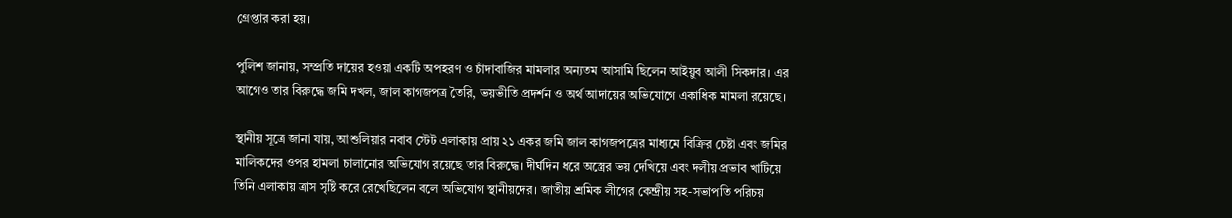গ্রেপ্তার করা হয়।

পুলিশ জানায়, সম্প্রতি দায়ের হওয়া একটি অপহরণ ও চাঁদাবাজির মামলার অন্যতম আসামি ছিলেন আইয়ুব আলী সিকদার। এর আগেও তার বিরুদ্ধে জমি দখল, জাল কাগজপত্র তৈরি, ভয়ভীতি প্রদর্শন ও অর্থ আদায়ের অভিযোগে একাধিক মামলা রয়েছে।

স্থানীয় সূত্রে জানা যায়, আশুলিয়ার নবাব স্টেট এলাকায় প্রায় ২১ একর জমি জাল কাগজপত্রের মাধ্যমে বিক্রির চেষ্টা এবং জমির মালিকদের ওপর হামলা চালানোর অভিযোগ রয়েছে তার বিরুদ্ধে। দীর্ঘদিন ধরে অস্ত্রের ভয় দেখিয়ে এবং দলীয় প্রভাব খাটিয়ে তিনি এলাকায় ত্রাস সৃষ্টি করে রেখেছিলেন বলে অভিযোগ স্থানীয়দের। জাতীয় শ্রমিক লীগের কেন্দ্রীয় সহ-সভাপতি পরিচয়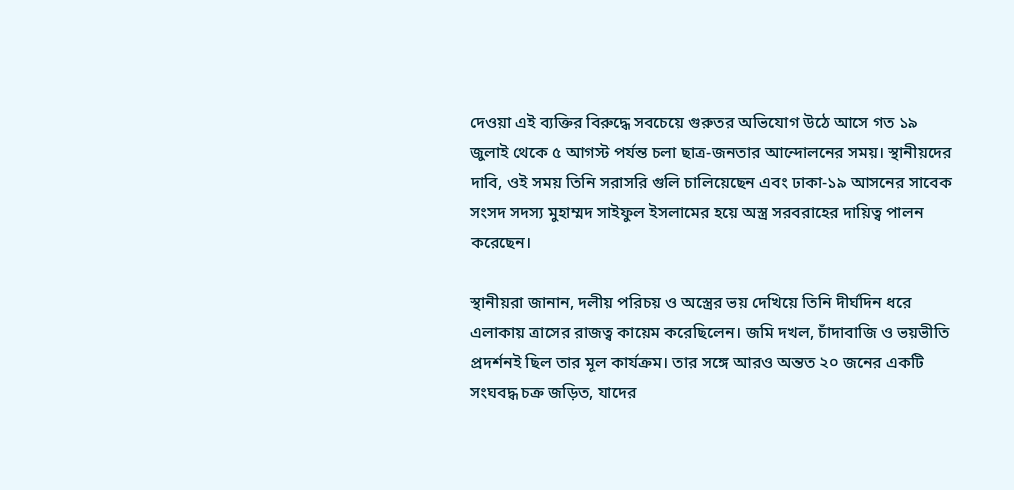দেওয়া এই ব্যক্তির বিরুদ্ধে সবচেয়ে গুরুতর অভিযোগ উঠে আসে গত ১৯ জুলাই থেকে ৫ আগস্ট পর্যন্ত চলা ছাত্র-জনতার আন্দোলনের সময়। স্থানীয়দের দাবি, ওই সময় তিনি সরাসরি গুলি চালিয়েছেন এবং ঢাকা-১৯ আসনের সাবেক সংসদ সদস্য মুহাম্মদ সাইফুল ইসলামের হয়ে অস্ত্র সরবরাহের দায়িত্ব পালন করেছেন।

স্থানীয়রা জানান, দলীয় পরিচয় ও অস্ত্রের ভয় দেখিয়ে তিনি দীর্ঘদিন ধরে এলাকায় ত্রাসের রাজত্ব কায়েম করেছিলেন। জমি দখল, চাঁদাবাজি ও ভয়ভীতি প্রদর্শনই ছিল তার মূল কার্যক্রম। তার সঙ্গে আরও অন্তত ২০ জনের একটি সংঘবদ্ধ চক্র জড়িত, যাদের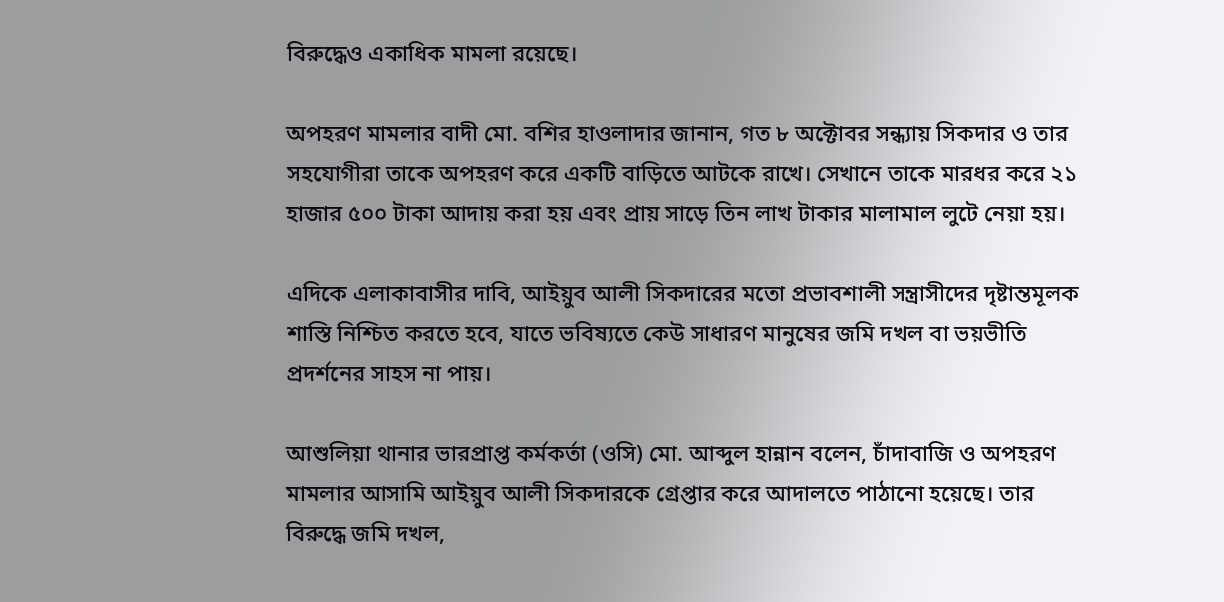বিরুদ্ধেও একাধিক মামলা রয়েছে।

অপহরণ মামলার বাদী মো. বশির হাওলাদার জানান, গত ৮ অক্টোবর সন্ধ্যায় সিকদার ও তার সহযোগীরা তাকে অপহরণ করে একটি বাড়িতে আটকে রাখে। সেখানে তাকে মারধর করে ২১ হাজার ৫০০ টাকা আদায় করা হয় এবং প্রায় সাড়ে তিন লাখ টাকার মালামাল লুটে নেয়া হয়।

এদিকে এলাকাবাসীর দাবি, আইয়ুব আলী সিকদারের মতো প্রভাবশালী সন্ত্রাসীদের দৃষ্টান্তমূলক শাস্তি নিশ্চিত করতে হবে, যাতে ভবিষ্যতে কেউ সাধারণ মানুষের জমি দখল বা ভয়ভীতি প্রদর্শনের সাহস না পায়।

আশুলিয়া থানার ভারপ্রাপ্ত কর্মকর্তা (ওসি) মো. আব্দুল হান্নান বলেন, চাঁদাবাজি ও অপহরণ মামলার আসামি আইয়ুব আলী সিকদারকে গ্রেপ্তার করে আদালতে পাঠানো হয়েছে। তার বিরুদ্ধে জমি দখল,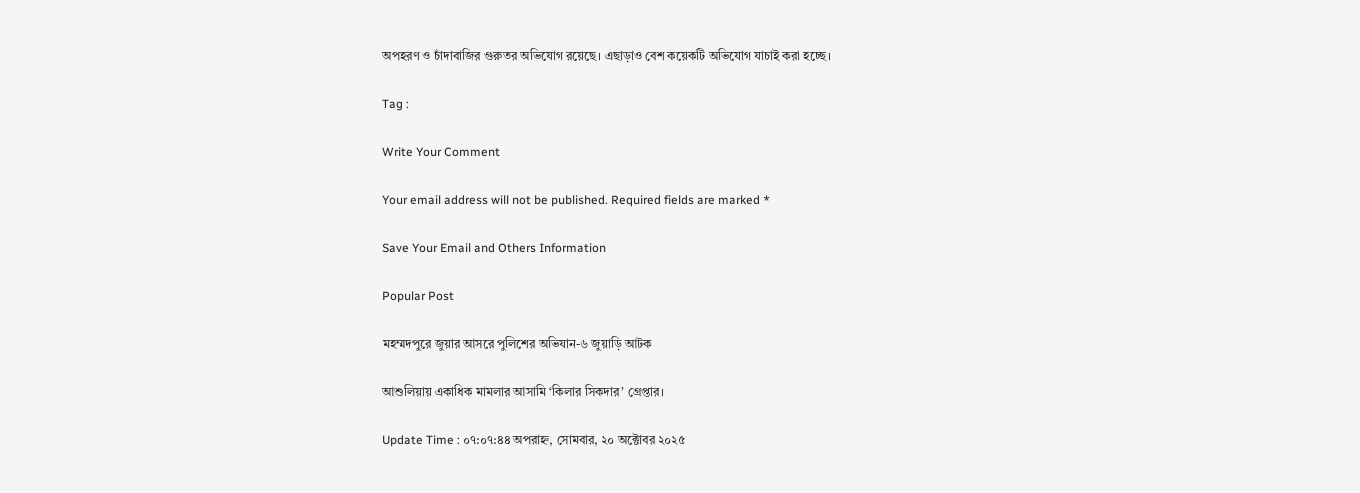অপহরণ ও চাঁদাবাজির গুরুতর অভিযোগ রয়েছে। এছাড়াও বেশ কয়েকটি অভিযোগ যাচাই করা হচ্ছে।

Tag :

Write Your Comment

Your email address will not be published. Required fields are marked *

Save Your Email and Others Information

Popular Post

মহম্মদপুরে জুয়ার আসরে পুলিশের অভিযান-৬ জুয়াড়ি আটক

আশুলিয়ায় একাধিক মামলার আসামি ‘কিলার সিকদার’ গ্রেপ্তার।

Update Time : ০৭:০৭:৪৪ অপরাহ্ন, সোমবার, ২০ অক্টোবর ২০২৫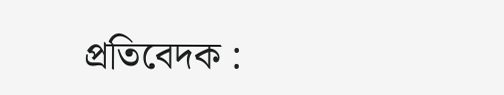প্রতিবেদক :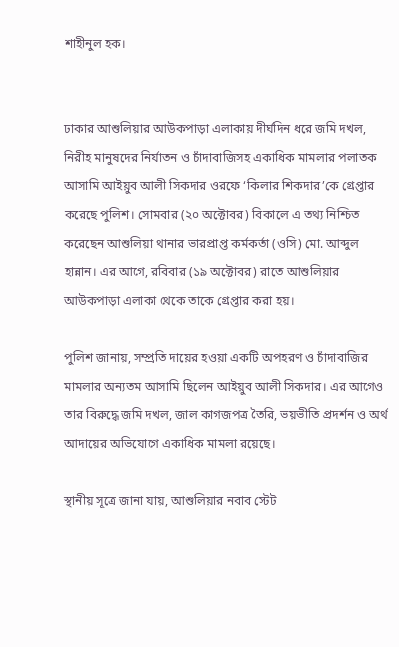শাহীনুল হক।


ঢাকার আশুলিয়ার আউকপাড়া এলাকায় দীর্ঘদিন ধরে জমি দখল, নিরীহ মানুষদের নির্যাতন ও চাঁদাবাজিসহ একাধিক মামলার পলাতক আসামি আইয়ুব আলী সিকদার ওরফে ‘কিলার শিকদার’কে গ্রেপ্তার করেছে পুলিশ। সোমবার (২০ অক্টোবর) বিকালে এ তথ্য নিশ্চিত করেছেন আশুলিয়া থানার ভারপ্রাপ্ত কর্মকর্তা (ওসি) মো. আব্দুল হান্নান। এর আগে, রবিবার (১৯ অক্টোবর) রাতে আশুলিয়ার আউকপাড়া এলাকা থেকে তাকে গ্রেপ্তার করা হয়।

পুলিশ জানায়, সম্প্রতি দায়ের হওয়া একটি অপহরণ ও চাঁদাবাজির মামলার অন্যতম আসামি ছিলেন আইয়ুব আলী সিকদার। এর আগেও তার বিরুদ্ধে জমি দখল, জাল কাগজপত্র তৈরি, ভয়ভীতি প্রদর্শন ও অর্থ আদায়ের অভিযোগে একাধিক মামলা রয়েছে।

স্থানীয় সূত্রে জানা যায়, আশুলিয়ার নবাব স্টেট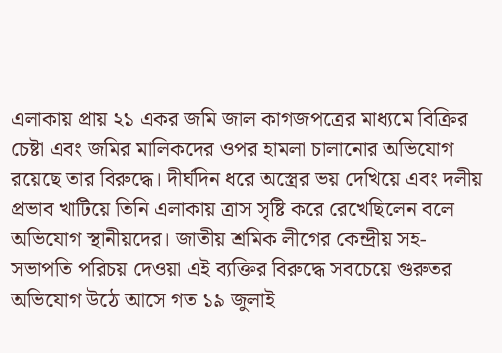এলাকায় প্রায় ২১ একর জমি জাল কাগজপত্রের মাধ্যমে বিক্রির চেষ্টা এবং জমির মালিকদের ওপর হামলা চালানোর অভিযোগ রয়েছে তার বিরুদ্ধে। দীর্ঘদিন ধরে অস্ত্রের ভয় দেখিয়ে এবং দলীয় প্রভাব খাটিয়ে তিনি এলাকায় ত্রাস সৃষ্টি করে রেখেছিলেন বলে অভিযোগ স্থানীয়দের। জাতীয় শ্রমিক লীগের কেন্দ্রীয় সহ-সভাপতি পরিচয় দেওয়া এই ব্যক্তির বিরুদ্ধে সবচেয়ে গুরুতর অভিযোগ উঠে আসে গত ১৯ জুলাই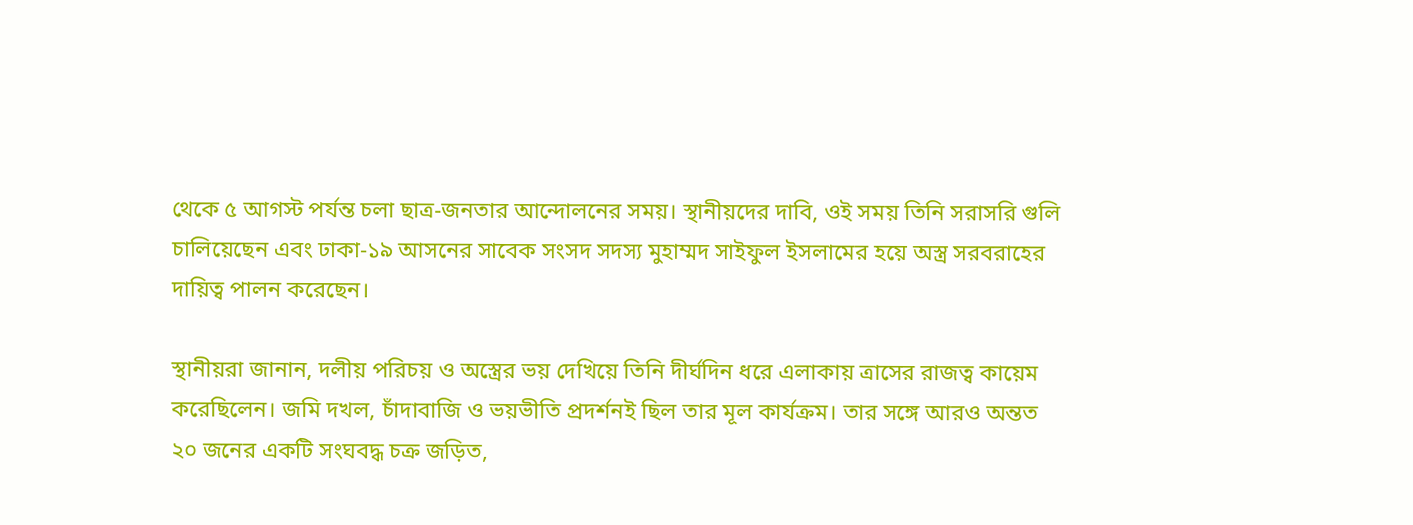থেকে ৫ আগস্ট পর্যন্ত চলা ছাত্র-জনতার আন্দোলনের সময়। স্থানীয়দের দাবি, ওই সময় তিনি সরাসরি গুলি চালিয়েছেন এবং ঢাকা-১৯ আসনের সাবেক সংসদ সদস্য মুহাম্মদ সাইফুল ইসলামের হয়ে অস্ত্র সরবরাহের দায়িত্ব পালন করেছেন।

স্থানীয়রা জানান, দলীয় পরিচয় ও অস্ত্রের ভয় দেখিয়ে তিনি দীর্ঘদিন ধরে এলাকায় ত্রাসের রাজত্ব কায়েম করেছিলেন। জমি দখল, চাঁদাবাজি ও ভয়ভীতি প্রদর্শনই ছিল তার মূল কার্যক্রম। তার সঙ্গে আরও অন্তত ২০ জনের একটি সংঘবদ্ধ চক্র জড়িত,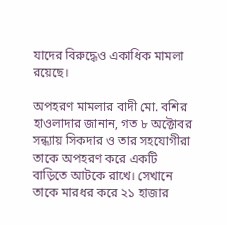যাদের বিরুদ্ধেও একাধিক মামলা রয়েছে।

অপহরণ মামলার বাদী মো. বশির হাওলাদার জানান, গত ৮ অক্টোবর সন্ধ্যায় সিকদার ও তার সহযোগীরা তাকে অপহরণ করে একটি বাড়িতে আটকে রাখে। সেখানে তাকে মারধর করে ২১ হাজার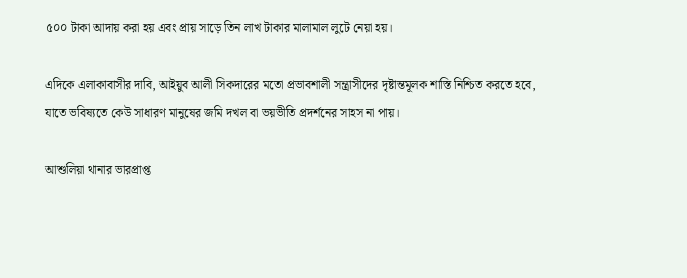৫০০ টাকা আদায় করা হয় এবং প্রায় সাড়ে তিন লাখ টাকার মালামাল লুটে নেয়া হয়।

এদিকে এলাকাবাসীর দাবি, আইয়ুব আলী সিকদারের মতো প্রভাবশালী সন্ত্রাসীদের দৃষ্টান্তমূলক শাস্তি নিশ্চিত করতে হবে, যাতে ভবিষ্যতে কেউ সাধারণ মানুষের জমি দখল বা ভয়ভীতি প্রদর্শনের সাহস না পায়।

আশুলিয়া থানার ভারপ্রাপ্ত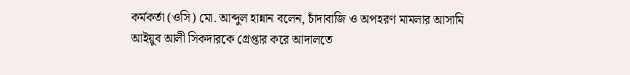কর্মকর্তা (ওসি) মো. আব্দুল হান্নান বলেন, চাঁদাবাজি ও অপহরণ মামলার আসামি আইয়ুব আলী সিকদারকে গ্রেপ্তার করে আদালতে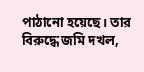পাঠানো হয়েছে। তার বিরুদ্ধে জমি দখল,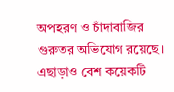অপহরণ ও চাঁদাবাজির গুরুতর অভিযোগ রয়েছে। এছাড়াও বেশ কয়েকটি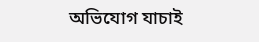অভিযোগ যাচাই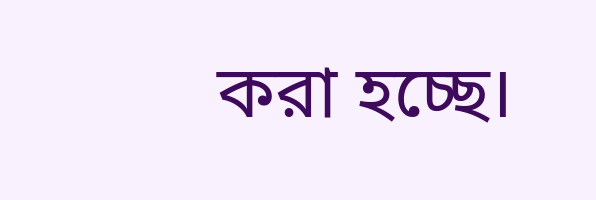করা হচ্ছে।